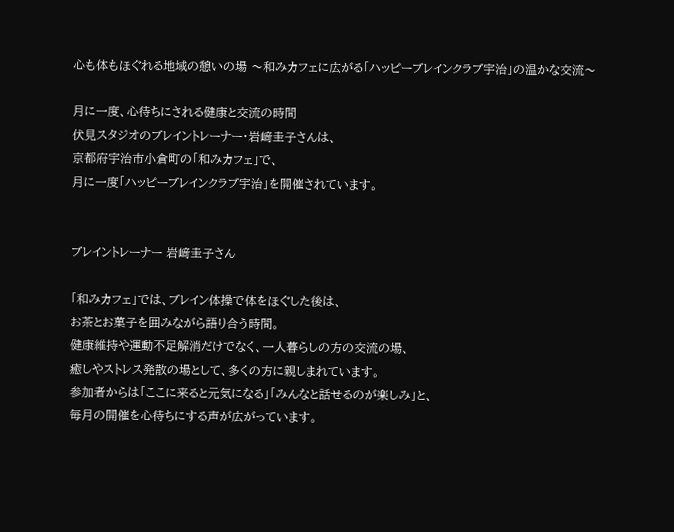心も体もほぐれる地域の憩いの場 〜和みカフェに広がる「ハッピーブレインクラブ宇治」の温かな交流〜

月に一度、心待ちにされる健康と交流の時間
伏見スタジオのブレイントレーナー・岩﨑圭子さんは、
京都府宇治市小倉町の「和みカフェ」で、
月に一度「ハッピーブレインクラブ宇治」を開催されています。


ブレイントレーナー 岩﨑圭子さん

「和みカフェ」では、ブレイン体操で体をほぐした後は、
お茶とお菓子を囲みながら語り合う時間。
健康維持や運動不足解消だけでなく、一人暮らしの方の交流の場、
癒しやストレス発散の場として、多くの方に親しまれています。
参加者からは「ここに来ると元気になる」「みんなと話せるのが楽しみ」と、
毎月の開催を心待ちにする声が広がっています。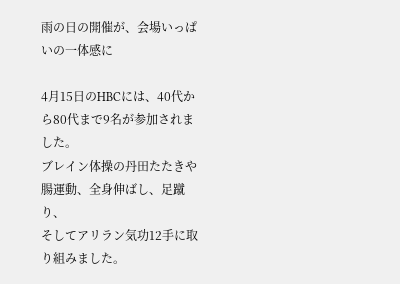雨の日の開催が、会場いっぱいの一体感に

4月15日のHBCには、40代から80代まで9名が参加されました。
ブレイン体操の丹田たたきや腸運動、全身伸ばし、足蹴り、
そしてアリラン気功12手に取り組みました。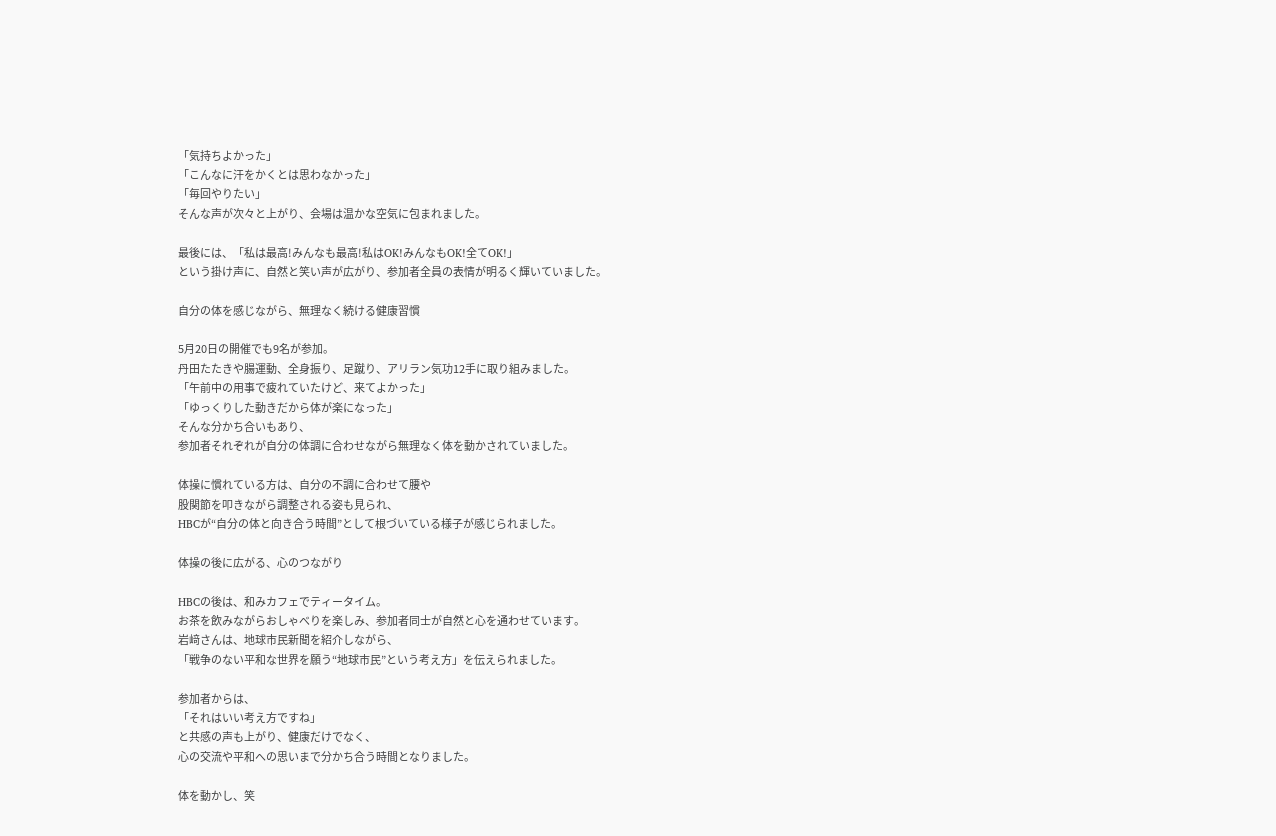「気持ちよかった」
「こんなに汗をかくとは思わなかった」
「毎回やりたい」
そんな声が次々と上がり、会場は温かな空気に包まれました。

最後には、「私は最高!みんなも最高!私はOK!みんなもOK!全てOK!」
という掛け声に、自然と笑い声が広がり、参加者全員の表情が明るく輝いていました。

自分の体を感じながら、無理なく続ける健康習慣

5月20日の開催でも9名が参加。
丹田たたきや腸運動、全身振り、足蹴り、アリラン気功12手に取り組みました。
「午前中の用事で疲れていたけど、来てよかった」
「ゆっくりした動きだから体が楽になった」
そんな分かち合いもあり、
参加者それぞれが自分の体調に合わせながら無理なく体を動かされていました。

体操に慣れている方は、自分の不調に合わせて腰や
股関節を叩きながら調整される姿も見られ、
HBCが“自分の体と向き合う時間”として根づいている様子が感じられました。

体操の後に広がる、心のつながり

HBCの後は、和みカフェでティータイム。
お茶を飲みながらおしゃべりを楽しみ、参加者同士が自然と心を通わせています。
岩﨑さんは、地球市民新聞を紹介しながら、
「戦争のない平和な世界を願う“地球市民”という考え方」を伝えられました。

参加者からは、
「それはいい考え方ですね」
と共感の声も上がり、健康だけでなく、
心の交流や平和への思いまで分かち合う時間となりました。

体を動かし、笑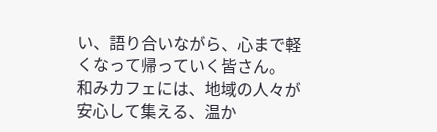い、語り合いながら、心まで軽くなって帰っていく皆さん。
和みカフェには、地域の人々が安心して集える、温か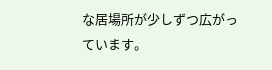な居場所が少しずつ広がっています。